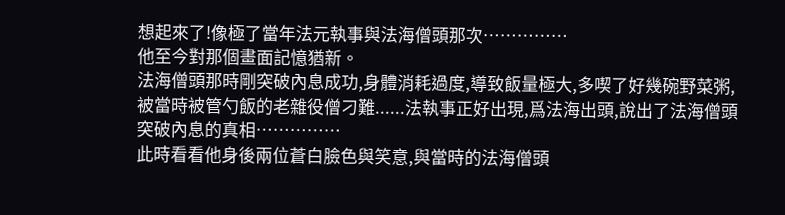想起來了!像極了當年法元執事與法海僧頭那次……………
他至今對那個畫面記憶猶新。
法海僧頭那時剛突破內息成功,身體消耗過度,導致飯量極大,多喫了好幾碗野菜粥,被當時被管勺飯的老雜役僧刁難......法執事正好出現,爲法海出頭,說出了法海僧頭突破內息的真相……………
此時看看他身後兩位蒼白臉色與笑意,與當時的法海僧頭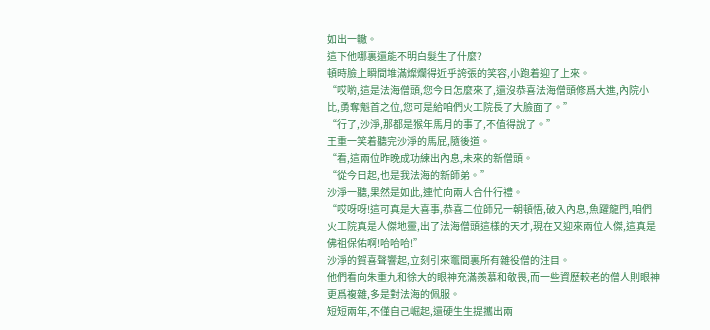如出一轍。
這下他哪裏還能不明白髮生了什麼?
頓時臉上瞬間堆滿燦爛得近乎誇張的笑容,小跑着迎了上來。
“哎喲,這是法海僧頭,您今日怎麼來了,還沒恭喜法海僧頭修爲大進,內院小比,勇奪魁首之位,您可是給咱們火工院長了大臉面了。”
“行了,沙淨,那都是猴年馬月的事了,不值得說了。”
王重一笑着聽完沙淨的馬屁,隨後道。
“看,這兩位昨晚成功練出內息,未來的新僧頭。
“從今日起,也是我法海的新師弟。”
沙淨一聽,果然是如此,連忙向兩人合什行禮。
“哎呀呀!這可真是大喜事,恭喜二位師兄一朝頓悟,破入內息,魚躍龍門,咱們火工院真是人傑地靈,出了法海僧頭這樣的天才,現在又迎來兩位人傑,這真是佛祖保佑啊!哈哈哈!”
沙淨的賀喜聲響起,立刻引來竈間裏所有雜役僧的注目。
他們看向朱重九和徐大的眼神充滿羨慕和敬畏,而一些資歷較老的僧人則眼神更爲複雜,多是對法海的佩服。
短短兩年,不僅自己崛起,還硬生生提攜出兩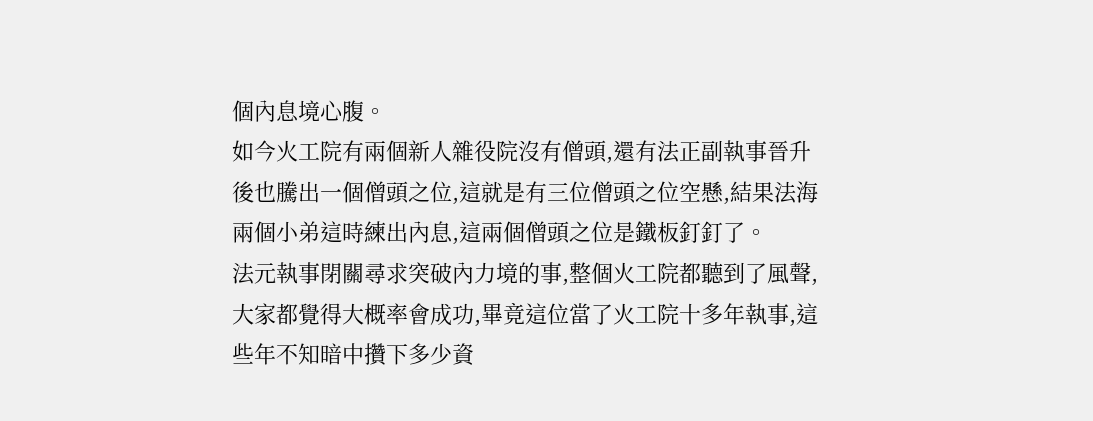個內息境心腹。
如今火工院有兩個新人雜役院沒有僧頭,還有法正副執事晉升後也騰出一個僧頭之位,這就是有三位僧頭之位空懸,結果法海兩個小弟這時練出內息,這兩個僧頭之位是鐵板釘釘了。
法元執事閉關尋求突破內力境的事,整個火工院都聽到了風聲,大家都覺得大概率會成功,畢竟這位當了火工院十多年執事,這些年不知暗中攢下多少資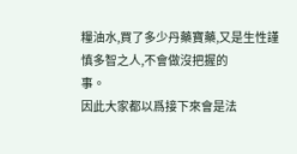糧油水,買了多少丹藥寶藥,又是生性謹慎多智之人,不會做沒把握的
事。
因此大家都以爲接下來會是法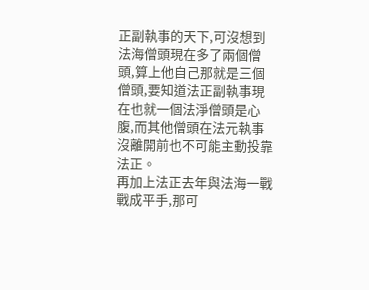正副執事的天下,可沒想到法海僧頭現在多了兩個僧頭,算上他自己那就是三個僧頭,要知道法正副執事現在也就一個法淨僧頭是心腹,而其他僧頭在法元執事沒離開前也不可能主動投靠法正。
再加上法正去年與法海一戰戰成平手,那可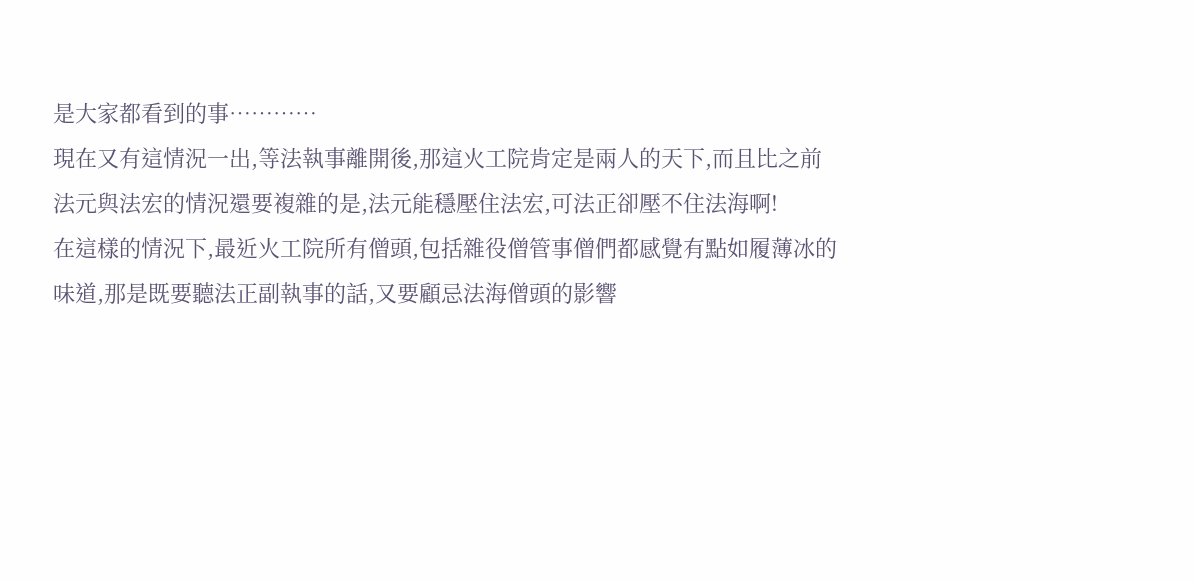是大家都看到的事…………
現在又有這情況一出,等法執事離開後,那這火工院肯定是兩人的天下,而且比之前法元與法宏的情況還要複雜的是,法元能穩壓住法宏,可法正卻壓不住法海啊!
在這樣的情況下,最近火工院所有僧頭,包括雜役僧管事僧們都感覺有點如履薄冰的味道,那是既要聽法正副執事的話,又要顧忌法海僧頭的影響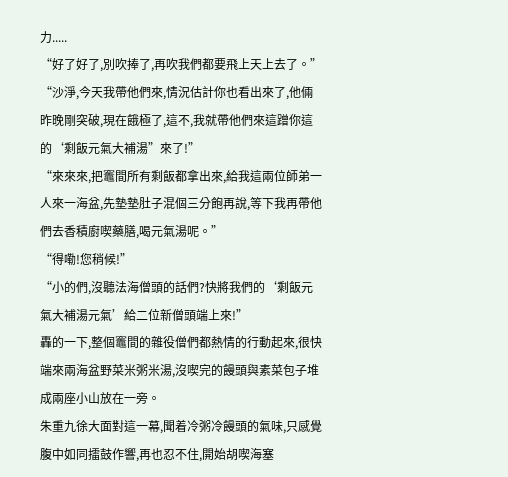力.....
“好了好了,別吹捧了,再吹我們都要飛上天上去了。”
“沙淨,今天我帶他們來,情況估計你也看出來了,他倆昨晚剛突破,現在餓極了,這不,我就帶他們來這蹭你這的‘剩飯元氣大補湯”來了!”
“來來來,把竈間所有剩飯都拿出來,給我這兩位師弟一人來一海盆,先墊墊肚子混個三分飽再說,等下我再帶他們去香積廚喫藥膳,喝元氣湯呢。”
“得嘞!您稍候!”
“小的們,沒聽法海僧頭的話們?快將我們的‘剩飯元氣大補湯元氣’給二位新僧頭端上來!”
轟的一下,整個竈間的雜役僧們都熱情的行動起來,很快端來兩海盆野菜米粥米湯,沒喫完的饅頭與素菜包子堆成兩座小山放在一旁。
朱重九徐大面對這一幕,聞着冷粥冷饅頭的氣味,只感覺腹中如同擂鼓作響,再也忍不住,開始胡喫海塞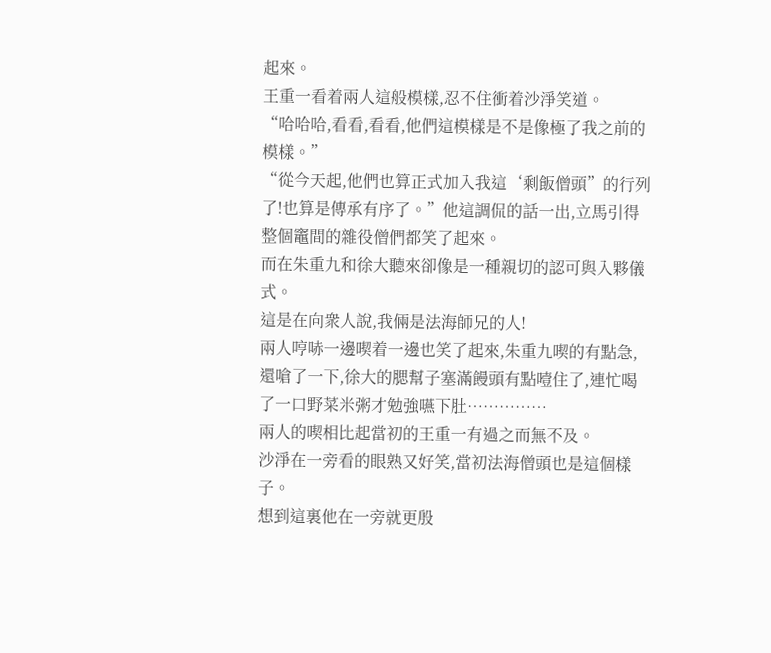起來。
王重一看着兩人這般模樣,忍不住衝着沙淨笑道。
“哈哈哈,看看,看看,他們這模樣是不是像極了我之前的模樣。”
“從今天起,他們也算正式加入我這‘剩飯僧頭”的行列了!也算是傳承有序了。”他這調侃的話一出,立馬引得整個竈間的雜役僧們都笑了起來。
而在朱重九和徐大聽來卻像是一種親切的認可與入夥儀式。
這是在向衆人說,我倆是法海師兄的人!
兩人哼哧一邊喫着一邊也笑了起來,朱重九喫的有點急,還嗆了一下,徐大的腮幫子塞滿饅頭有點噎住了,連忙喝了一口野菜米粥才勉強嚥下肚……………
兩人的喫相比起當初的王重一有過之而無不及。
沙淨在一旁看的眼熟又好笑,當初法海僧頭也是這個樣子。
想到這裏他在一旁就更殷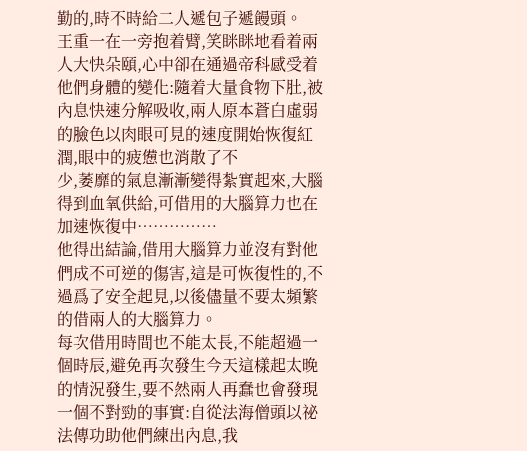勤的,時不時給二人遞包子遞饅頭。
王重一在一旁抱着臂,笑眯眯地看着兩人大快朵頤,心中卻在通過帝科感受着他們身體的變化:隨着大量食物下肚,被內息快速分解吸收,兩人原本蒼白虛弱的臉色以肉眼可見的速度開始恢復紅潤,眼中的疲憊也消散了不
少,萎靡的氣息漸漸變得紮實起來,大腦得到血氧供給,可借用的大腦算力也在加速恢復中……………
他得出結論,借用大腦算力並沒有對他們成不可逆的傷害,這是可恢復性的,不過爲了安全起見,以後儘量不要太頻繁的借兩人的大腦算力。
每次借用時間也不能太長,不能超過一個時辰,避免再次發生今天這樣起太晚的情況發生,要不然兩人再蠢也會發現一個不對勁的事實:自從法海僧頭以祕法傳功助他們練出內息,我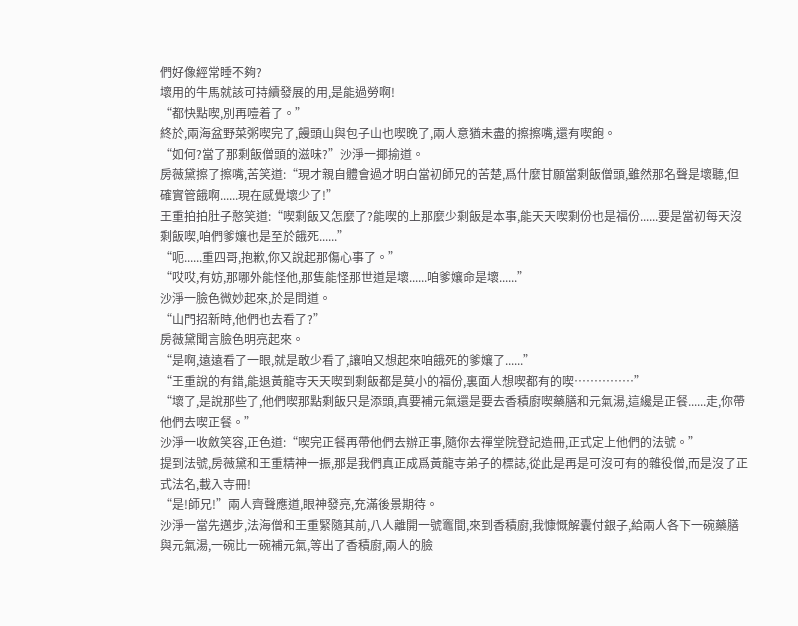們好像經常睡不夠?
壞用的牛馬就該可持續發展的用,是能過勞啊!
“都快點喫,別再噎着了。”
終於,兩海盆野菜粥喫完了,饅頭山與包子山也喫晚了,兩人意猶未盡的擦擦嘴,還有喫飽。
“如何?當了那剩飯僧頭的滋味?”沙淨一揶揄道。
房薇黛擦了擦嘴,苦笑道:“現才親自體會過才明白當初師兄的苦楚,爲什麼甘願當剩飯僧頭,雖然那名聲是壞聽,但確實管餓啊......現在感覺壞少了!”
王重拍拍肚子憨笑道:“喫剩飯又怎麼了?能喫的上那麼少剩飯是本事,能天天喫剩份也是福份......要是當初每天沒剩飯喫,咱們爹孃也是至於餓死......”
“呃......重四哥,抱歉,你又說起那傷心事了。”
“哎哎,有妨,那哪外能怪他,那隻能怪那世道是壞......咱爹孃命是壞......”
沙淨一臉色微妙起來,於是問道。
“山門招新時,他們也去看了?”
房薇黛聞言臉色明亮起來。
“是啊,遠遠看了一眼,就是敢少看了,讓咱又想起來咱餓死的爹孃了......”
“王重說的有錯,能退黃龍寺天天喫到剩飯都是莫小的福份,裏面人想喫都有的喫……………”
“壞了,是說那些了,他們喫那點剩飯只是添頭,真要補元氣還是要去香積廚喫藥膳和元氣湯,這纔是正餐......走,你帶他們去喫正餐。”
沙淨一收斂笑容,正色道:“喫完正餐再帶他們去辦正事,隨你去禪堂院登記造冊,正式定上他們的法號。”
提到法號,房薇黛和王重精神一振,那是我們真正成爲黃龍寺弟子的標誌,從此是再是可沒可有的雜役僧,而是沒了正式法名,載入寺冊!
“是!師兄!”兩人齊聲應道,眼神發亮,充滿後景期待。
沙淨一當先邁步,法海僧和王重緊隨其前,八人離開一號竈間,來到香積廚,我慷慨解囊付銀子,給兩人各下一碗藥膳與元氣湯,一碗比一碗補元氣,等出了香積廚,兩人的臉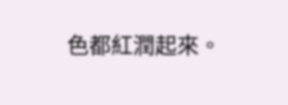色都紅潤起來。